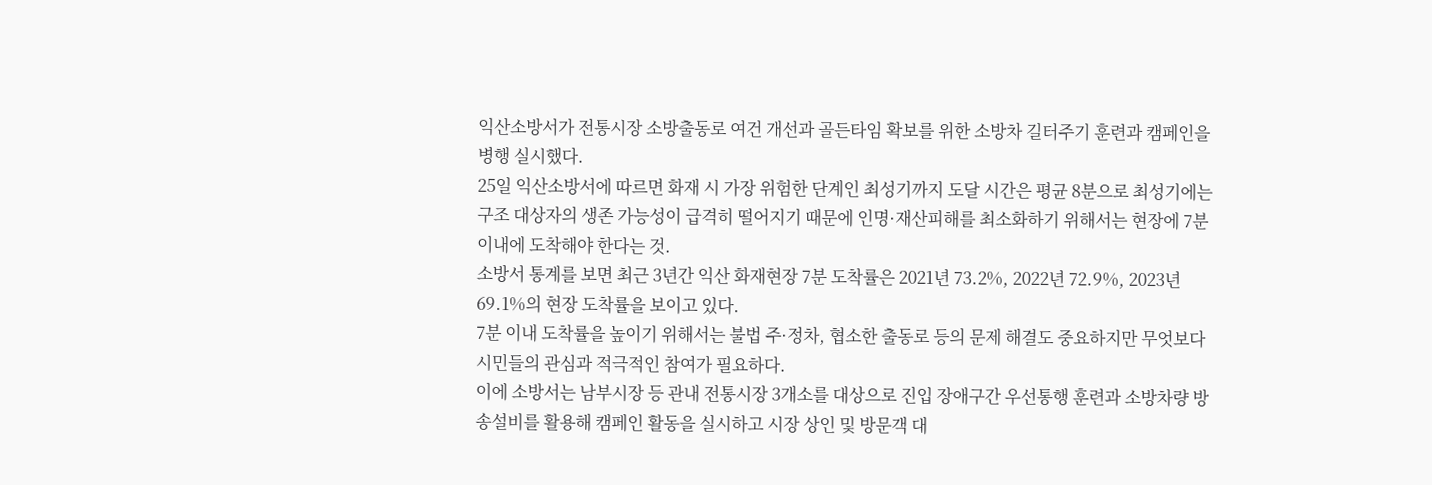익산소방서가 전통시장 소방출동로 여건 개선과 골든타임 확보를 위한 소방차 길터주기 훈련과 캠페인을 병행 실시했다.
25일 익산소방서에 따르면 화재 시 가장 위험한 단계인 최성기까지 도달 시간은 평균 8분으로 최성기에는 구조 대상자의 생존 가능성이 급격히 떨어지기 때문에 인명·재산피해를 최소화하기 위해서는 현장에 7분 이내에 도착해야 한다는 것.
소방서 통계를 보면 최근 3년간 익산 화재현장 7분 도착률은 2021년 73.2%, 2022년 72.9%, 2023년 69.1%의 현장 도착률을 보이고 있다.
7분 이내 도착률을 높이기 위해서는 불법 주·정차, 협소한 출동로 등의 문제 해결도 중요하지만 무엇보다 시민들의 관심과 적극적인 참여가 필요하다.
이에 소방서는 남부시장 등 관내 전통시장 3개소를 대상으로 진입 장애구간 우선통행 훈련과 소방차량 방송설비를 활용해 캠페인 활동을 실시하고 시장 상인 및 방문객 대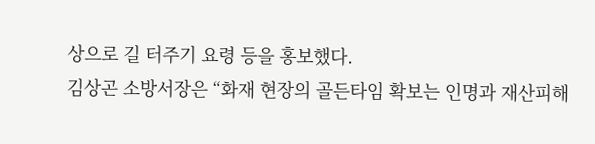상으로 길 터주기 요령 등을 홍보했다.
김상곤 소방서장은 “화재 현장의 골든타임 확보는 인명과 재산피해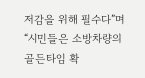저감을 위해 필수다”며 “시민들은 소방차량의 골든타임 확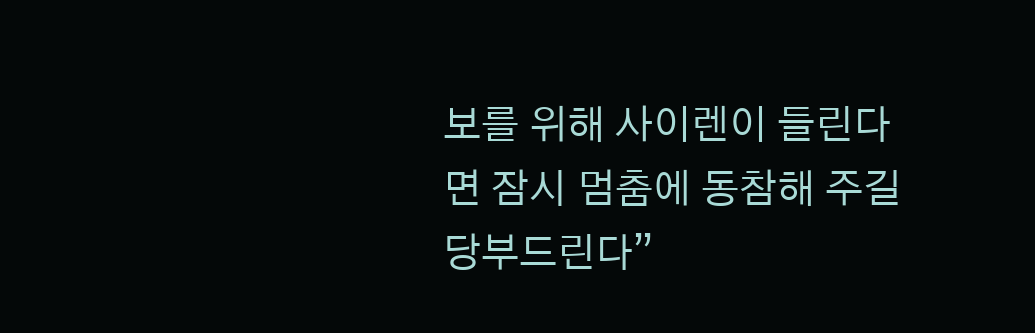보를 위해 사이렌이 들린다면 잠시 멈춤에 동참해 주길 당부드린다”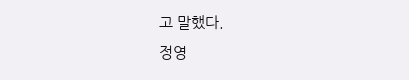고 말했다.
정영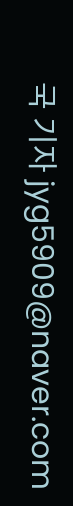국 기자 jyg5909@naver.com